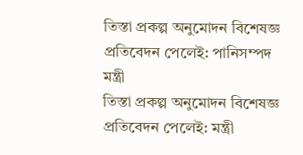তিস্তা প্রকল্প অনুমোদন বিশেষজ্ঞ প্রতিবেদন পেলেই: পানিসম্পদ মন্ত্রী
তিস্তা প্রকল্প অনুমোদন বিশেষজ্ঞ প্রতিবেদন পেলেই: মন্ত্রী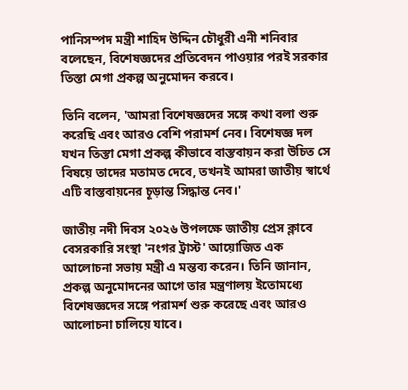পানিসম্পদ মন্ত্রী শাহিদ উদ্দিন চৌধুরী এনী শনিবার বলেছেন, বিশেষজ্ঞদের প্রতিবেদন পাওয়ার পরই সরকার তিস্তা মেগা প্রকল্প অনুমোদন করবে।

তিনি বলেন, 'আমরা বিশেষজ্ঞদের সঙ্গে কথা বলা শুরু করেছি এবং আরও বেশি পরামর্শ নেব। বিশেষজ্ঞ দল যখন তিস্তা মেগা প্রকল্প কীভাবে বাস্তবায়ন করা উচিত সে বিষয়ে তাদের মতামত দেবে, তখনই আমরা জাতীয় স্বার্থে এটি বাস্তবায়নের চূড়ান্ত সিদ্ধান্ত নেব।'

জাতীয় নদী দিবস ২০২৬ উপলক্ষে জাতীয় প্রেস ক্লাবে বেসরকারি সংস্থা 'নংগর ট্রাস্ট' আয়োজিত এক আলোচনা সভায় মন্ত্রী এ মন্তব্য করেন। তিনি জানান, প্রকল্প অনুমোদনের আগে তার মন্ত্রণালয় ইতোমধ্যে বিশেষজ্ঞদের সঙ্গে পরামর্শ শুরু করেছে এবং আরও আলোচনা চালিয়ে যাবে।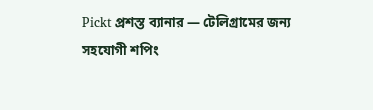Pickt প্রশস্ত ব্যানার — টেলিগ্রামের জন্য সহযোগী শপিং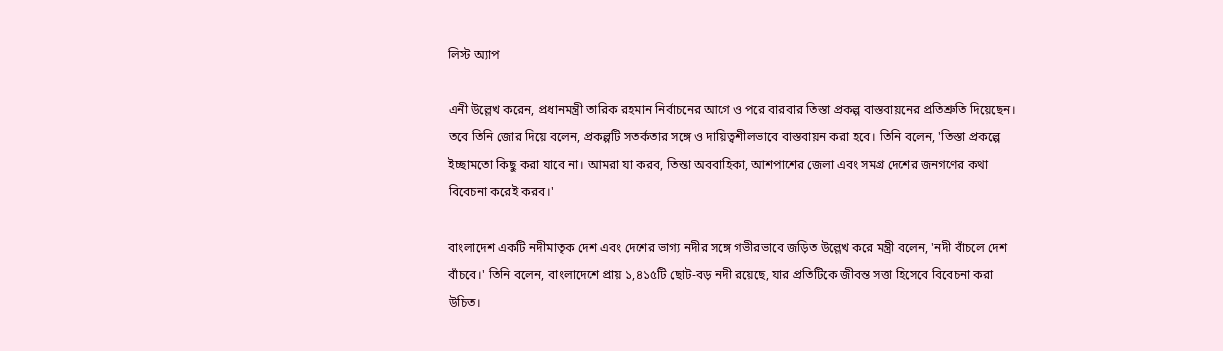লিস্ট অ্যাপ

এনী উল্লেখ করেন, প্রধানমন্ত্রী তারিক রহমান নির্বাচনের আগে ও পরে বারবার তিস্তা প্রকল্প বাস্তবায়নের প্রতিশ্রুতি দিয়েছেন। তবে তিনি জোর দিয়ে বলেন, প্রকল্পটি সতর্কতার সঙ্গে ও দায়িত্বশীলভাবে বাস্তবায়ন করা হবে। তিনি বলেন, 'তিস্তা প্রকল্পে ইচ্ছামতো কিছু করা যাবে না। আমরা যা করব, তিস্তা অববাহিকা, আশপাশের জেলা এবং সমগ্র দেশের জনগণের কথা বিবেচনা করেই করব।'

বাংলাদেশ একটি নদীমাতৃক দেশ এবং দেশের ভাগ্য নদীর সঙ্গে গভীরভাবে জড়িত উল্লেখ করে মন্ত্রী বলেন, 'নদী বাঁচলে দেশ বাঁচবে।' তিনি বলেন, বাংলাদেশে প্রায় ১,৪১৫টি ছোট-বড় নদী রয়েছে, যার প্রতিটিকে জীবন্ত সত্তা হিসেবে বিবেচনা করা উচিত।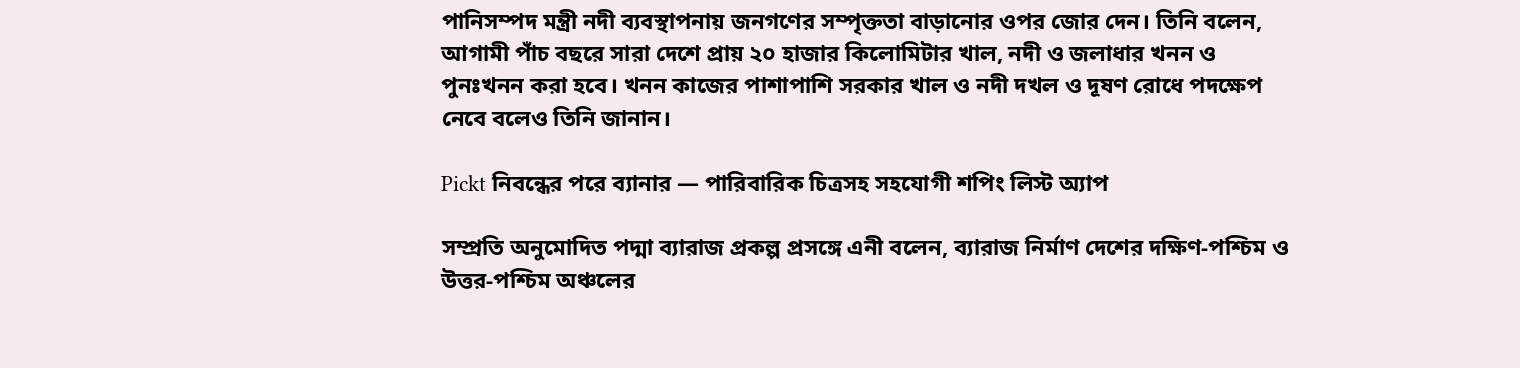পানিসম্পদ মন্ত্রী নদী ব্যবস্থাপনায় জনগণের সম্পৃক্ততা বাড়ানোর ওপর জোর দেন। তিনি বলেন, আগামী পাঁচ বছরে সারা দেশে প্রায় ২০ হাজার কিলোমিটার খাল, নদী ও জলাধার খনন ও পুনঃখনন করা হবে। খনন কাজের পাশাপাশি সরকার খাল ও নদী দখল ও দূষণ রোধে পদক্ষেপ নেবে বলেও তিনি জানান।

Pickt নিবন্ধের পরে ব্যানার — পারিবারিক চিত্রসহ সহযোগী শপিং লিস্ট অ্যাপ

সম্প্রতি অনুমোদিত পদ্মা ব্যারাজ প্রকল্প প্রসঙ্গে এনী বলেন, ব্যারাজ নির্মাণ দেশের দক্ষিণ-পশ্চিম ও উত্তর-পশ্চিম অঞ্চলের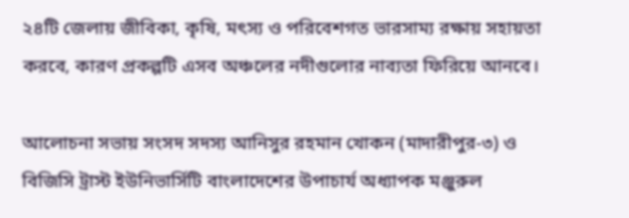২৪টি জেলায় জীবিকা, কৃষি, মৎস্য ও পরিবেশগত ভারসাম্য রক্ষায় সহায়তা করবে, কারণ প্রকল্পটি এসব অঞ্চলের নদীগুলোর নাব্যতা ফিরিয়ে আনবে।

আলোচনা সভায় সংসদ সদস্য আনিসুর রহমান খোকন (মাদারীপুর-৩) ও বিজিসি ট্রাস্ট ইউনিভার্সিটি বাংলাদেশের উপাচার্য অধ্যাপক মঞ্জুরুল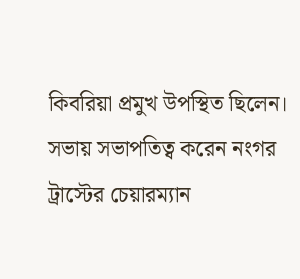কিবরিয়া প্রমুখ উপস্থিত ছিলেন। সভায় সভাপতিত্ব করেন নংগর ট্রাস্টের চেয়ারম্যান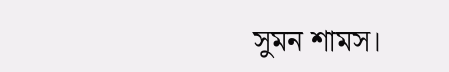সুমন শামস।